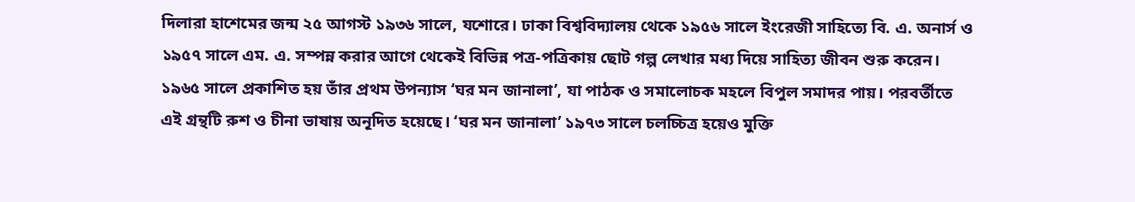দিলারা হাশেমের জন্ম ২৫ আগস্ট ১৯৩৬ সালে, যশোরে। ঢাকা বিশ্ববিদ্যালয় থেকে ১৯৫৬ সালে ইংরেজী সাহিত্যে বি. এ. অনার্স ও ১৯৫৭ সালে এম. এ. সম্পন্ন করার আগে থেকেই বিভিন্ন পত্র-পত্রিকায় ছোট গল্প লেখার মধ্য দিয়ে সাহিত্য জীবন শুরু করেন। ১৯৬৫ সালে প্রকাশিত হয় তাঁর প্রথম উপন্যাস ‘ঘর মন জানালা’, যা পাঠক ও সমালোচক মহলে বিপুল সমাদর পায়। পরবর্তীতে এই গ্রন্থটি রুশ ও চীনা ভাষায় অনূদিত হয়েছে। ‘ঘর মন জানালা’ ১৯৭৩ সালে চলচ্চিত্র হয়েও মুক্তি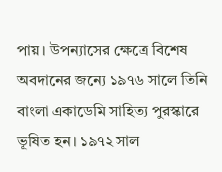পায়। উপন্যাসের ক্ষেত্রে বিশেষ অবদানের জন্যে ১৯৭৬ সালে তিনি বাংলা একাডেমি সাহিত্য পুরস্কারে ভূষিত হন। ১৯৭২ সাল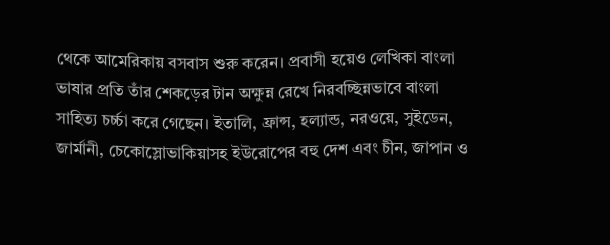থেকে আমেরিকায় বসবাস শুরু করেন। প্রবাসী হয়েও লেখিকা বাংলা ভাষার প্রতি তাঁর শেকড়ের টান অক্ষুন্ন রেখে নিরবচ্ছিন্নভাবে বাংলা সাহিত্য চর্চ্চা করে গেছেন। ইতালি, ফ্রান্স, হল্যান্ড, নরওয়ে, সুইডেন, জার্মানী, চেকোস্লোভাকিয়াসহ ইউরোপের বহু দেশ এবং চীন, জাপান ও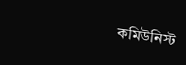কমিউনিস্ট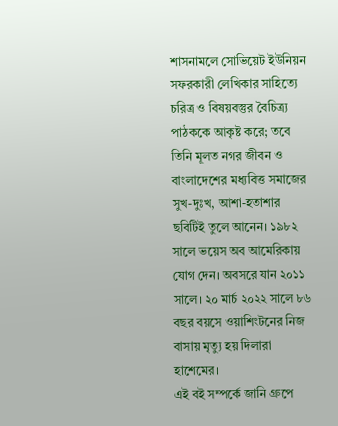শাসনামলে সোভিয়েট ইউনিয়ন সফরকারী লেখিকার সাহিত্যে চরিত্র ও বিষয়বস্তুর বৈচিত্র্য পাঠককে আকৃষ্ট করে; তবে তিনি মূলত নগর জীবন ও বাংলাদেশের মধ্যবিত্ত সমাজের সুখ-দুঃখ, আশা-হতাশার ছবিটিই তুলে আনেন। ১৯৮২ সালে ভয়েস অব আমেরিকায় যোগ দেন। অবসরে যান ২০১১ সালে। ২০ মার্চ ২০২২ সালে ৮৬ বছর বয়সে ওয়াশিংটনের নিজ বাসায় মৃত্যু হয় দিলারা হাশেমের।
এই বই সম্পর্কে জানি গ্রুপে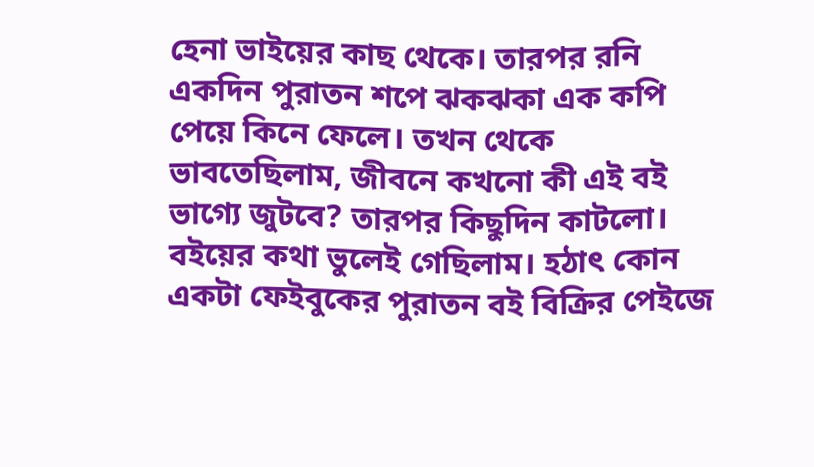হেনা ভাইয়ের কাছ থেকে। তারপর রনি একদিন পুরাতন শপে ঝকঝকা এক কপি পেয়ে কিনে ফেলে। তখন থেকে ভাবতেছিলাম, জীবনে কখনো কী এই বই ভাগ্যে জুটবে? তারপর কিছুদিন কাটলো। বইয়ের কথা ভুলেই গেছিলাম। হঠাৎ কোন একটা ফেইবুকের পুরাতন বই বিক্রির পেইজে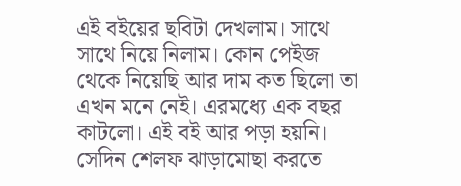এই বইয়ের ছবিটা দেখলাম। সাথে সাথে নিয়ে নিলাম। কোন পেইজ থেকে নিয়েছি আর দাম কত ছিলো তা এখন মনে নেই। এরমধ্যে এক বছর কাটলো। এই বই আর পড়া হয়নি। সেদিন শেলফ ঝাড়ামোছা করতে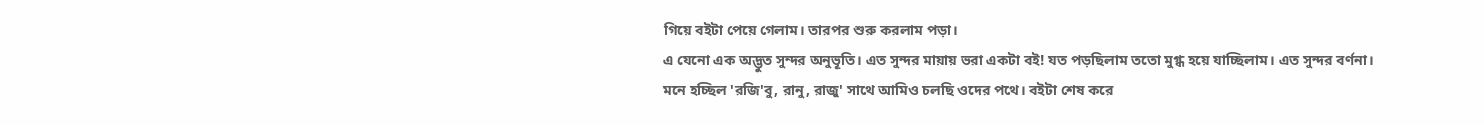গিয়ে বইটা পেয়ে গেলাম। তারপর শুরু করলাম পড়া।
এ যেনো এক অদ্ভুত সুন্দর অনুভূতি। এত সুন্দর মায়ায় ভরা একটা বই! যত পড়ছিলাম ততো মুগ্ধ হয়ে যাচ্ছিলাম। এত সুন্দর বর্ণনা। মনে হচ্ছিল 'রজি'বু, রানু, রাজু' সাথে আমিও চলছি ওদের পথে। বইটা শেষ করে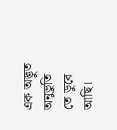এক অদ্ভুত অনুভুতি তে ডুবে আছি।